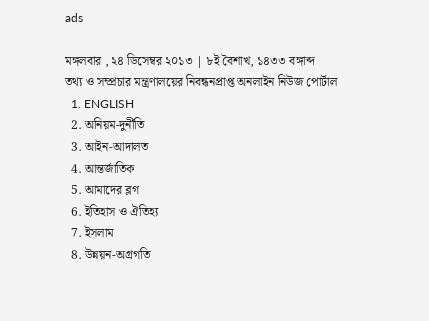ads

মঙ্গলবার , ২৪ ডিসেম্বর ২০১৩ | ৮ই বৈশাখ, ১৪৩৩ বঙ্গাব্দ
তথ্য ও সম্প্রচার মন্ত্রণালয়ের নিবন্ধনপ্রাপ্ত অনলাইন নিউজ পোর্টাল
  1. ENGLISH
  2. অনিয়ম-দুর্নীতি
  3. আইন-আদালত
  4. আন্তর্জাতিক
  5. আমাদের ব্লগ
  6. ইতিহাস ও ঐতিহ্য
  7. ইসলাম
  8. উন্নয়ন-অগ্রগতি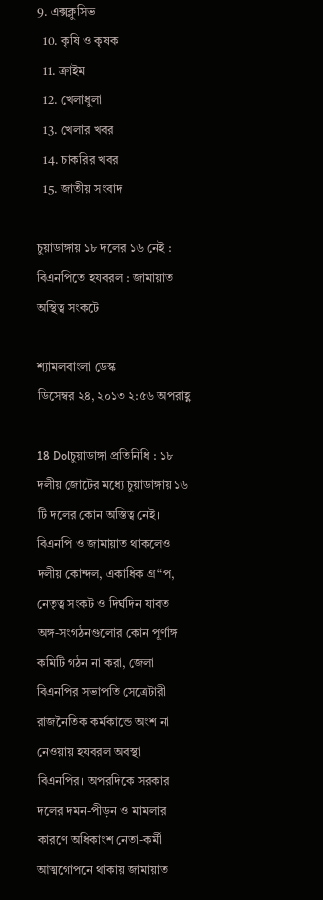9. এক্সক্লুসিভ
  10. কৃষি ও কৃষক
  11. ক্রাইম
  12. খেলাধুলা
  13. খেলার খবর
  14. চাকরির খবর
  15. জাতীয় সংবাদ

চুয়াডাঙ্গায় ১৮ দলের ১৬ নেই : বিএনপিতে হযবরল : জামায়াত অস্থিত্ব সংকটে

শ্যামলবাংলা ডেস্ক
ডিসেম্বর ২৪, ২০১৩ ২:৫৬ অপরাহ্ণ

18 Dolচুয়াডাঙ্গা প্রতিনিধি : ১৮ দলীয় জোটের মধ্যে চুয়াডাঙ্গায় ১৬ টি দলের কোন অস্তিত্ব নেই। বিএনপি ও জামায়াত থাকলেও দলীয় কোন্দল, একাধিক গ্র“প, নেতৃত্ব সংকট ও দির্ঘদিন যাবত অঙ্গ-সংগঠনগুলোর কোন পূর্ণাঙ্গ কমিটি গঠন না করা, জেলা বিএনপির সভাপতি সেত্রেটারী রাজনৈতিক কর্মকান্ডে অংশ না নেওয়ায় হযবরল অবস্থা  বিএনপির। অপরদিকে সরকার দলের দমন-পীড়ন ও মামলার কারণে অধিকাংশ নেতা-কর্মী আত্মগোপনে থাকায় জামায়াত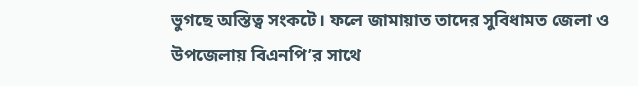ভুগছে অস্তিত্ব সংকটে। ফলে জামায়াত তাদের সুবিধামত জেলা ও উপজেলায় বিএনপি’র সাথে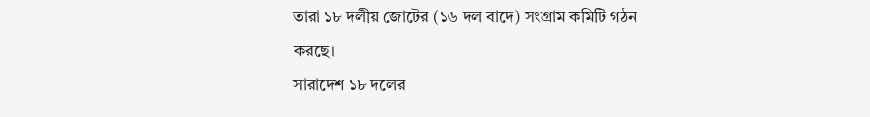তারা ১৮ দলীয় জোটের (১৬ দল বাদে) সংগ্রাম কমিটি গঠন করছে।
সারাদেশ ১৮ দলের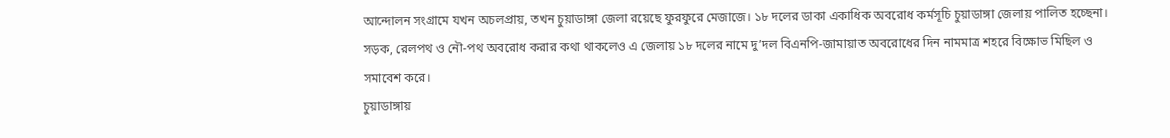আন্দোলন সংগ্রামে যখন অচলপ্রায়, তখন চুয়াডাঙ্গা জেলা রয়েছে ফুরফুরে মেজাজে। ১৮ দলের ডাকা একাধিক অবরোধ কর্মসূচি চুয়াডাঙ্গা জেলায় পালিত হচ্ছেনা। সড়ক, রেলপথ ও নৌ-পথ অবরোধ করার কথা থাকলেও এ জেলায় ১৮ দলের নামে দু’দল বিএনপি-জামায়াত অবরোধের দিন নামমাত্র শহরে বিক্ষোভ মিছিল ও সমাবেশ করে।
চুয়াডাঙ্গায়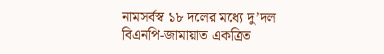নামসর্বস্ব ১৮ দলের মধ্যে দু’দল বিএনপি-জামায়াত একত্রিত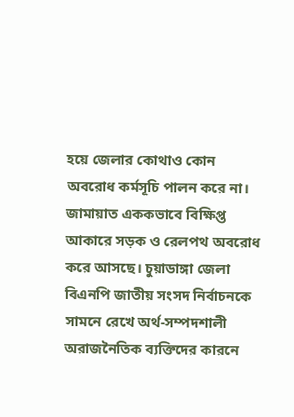হয়ে জেলার কোথাও কোন অবরোধ কর্মসূচি পালন করে না। জামায়াত এককভাবে বিক্ষিপ্ত আকারে সড়ক ও রেলপথ অবরোধ করে আসছে। চুয়াডাঙ্গা জেলা বিএনপি জাতীয় সংসদ নির্বাচনকে সামনে রেখে অর্থ-সম্পদশালী অরাজনৈতিক ব্যক্তিদের কারনে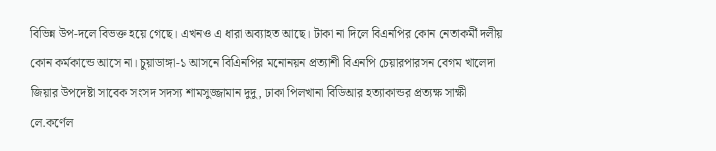বিভিন্ন উপ-দলে বিভক্ত হয়ে গেছে। এখনও এ ধারা অব্যাহত আছে। টাকা না দিলে বিএনপির কোন নেতাকর্মী দলীয় কোন কর্মকান্ডে আসে না। চুয়াডাঙ্গা-১ আসনে বিএিনপির মনোনয়ন প্রত্যাশী বিএনপি চেয়ারপারসন বেগম খালেদা জিয়ার উপদেষ্টা সাবেক সংসদ সদস্য শামসুজ্জামান দুদু, ঢাকা পিলখানা বিডিআর হত্যাকান্ডর প্রত্যক্ষ সাক্ষী লে.কর্ণেল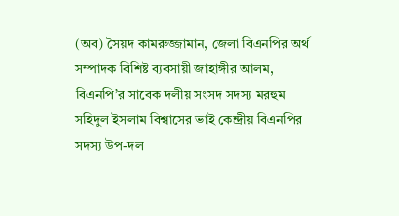(অব) সৈয়দ কামরুজ্জামান, জেলা বিএনপির অর্থ সম্পাদক বিশিষ্ট ব্যবসায়ী জাহাঙ্গীর আলম, বিএনপি’র সাবেক দলীয় সংসদ সদস্য মরহুম সহিদুল ইসলাম বিশ্বাসের ভাই কেন্দ্রীয় বিএনপির সদস্য উপ-দল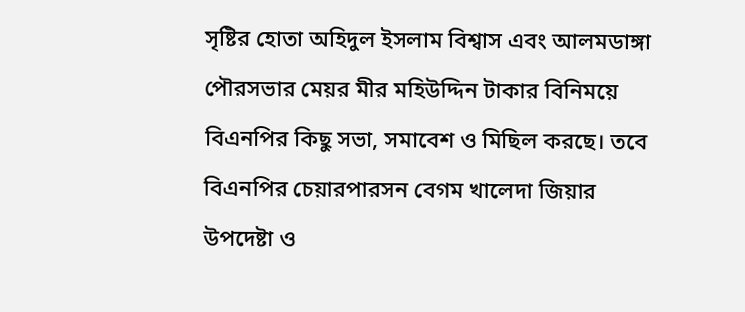সৃষ্টির হোতা অহিদুল ইসলাম বিশ্বাস এবং আলমডাঙ্গা পৌরসভার মেয়র মীর মহিউদ্দিন টাকার বিনিময়ে বিএনপির কিছু সভা, সমাবেশ ও মিছিল করছে। তবে বিএনপির চেয়ারপারসন বেগম খালেদা জিয়ার উপদেষ্টা ও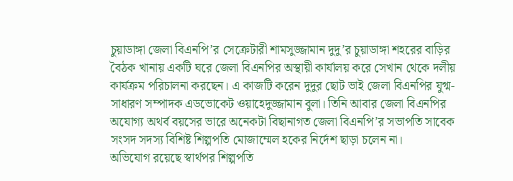চুয়াডাঙ্গা জেলা বিএনপি’র সেক্রেটারী শামসুজ্জামান দুদু’র চুয়াডাঙ্গা শহরের বাড়ির বৈঠক খানায় একটি ঘরে জেলা বিএনপির অস্থায়ী কার্যালয় করে সেখান থেকে দলীয় কার্যক্রম পরিচালনা করছেন। এ কাজটি করেন দুদুর ছোট ভাই জেলা বিএনপির যুগ্ম-সাধারণ সম্পাদক এডভোকেট ওয়াহেদুজ্জামান বুলা। তিনি আবার জেলা বিএনপির অযোগ্য অথর্ব বয়সের ভারে অনেকটা বিছানাগত জেলা বিএনপি’র সভাপতি সাবেক সংসদ সদস্য বিশিষ্ট শিল্পপতি মোজাম্মেল হকের নির্দেশ ছাড়া চলেন না।
অভিযোগ রয়েছে স্বার্থপর শিল্পপতি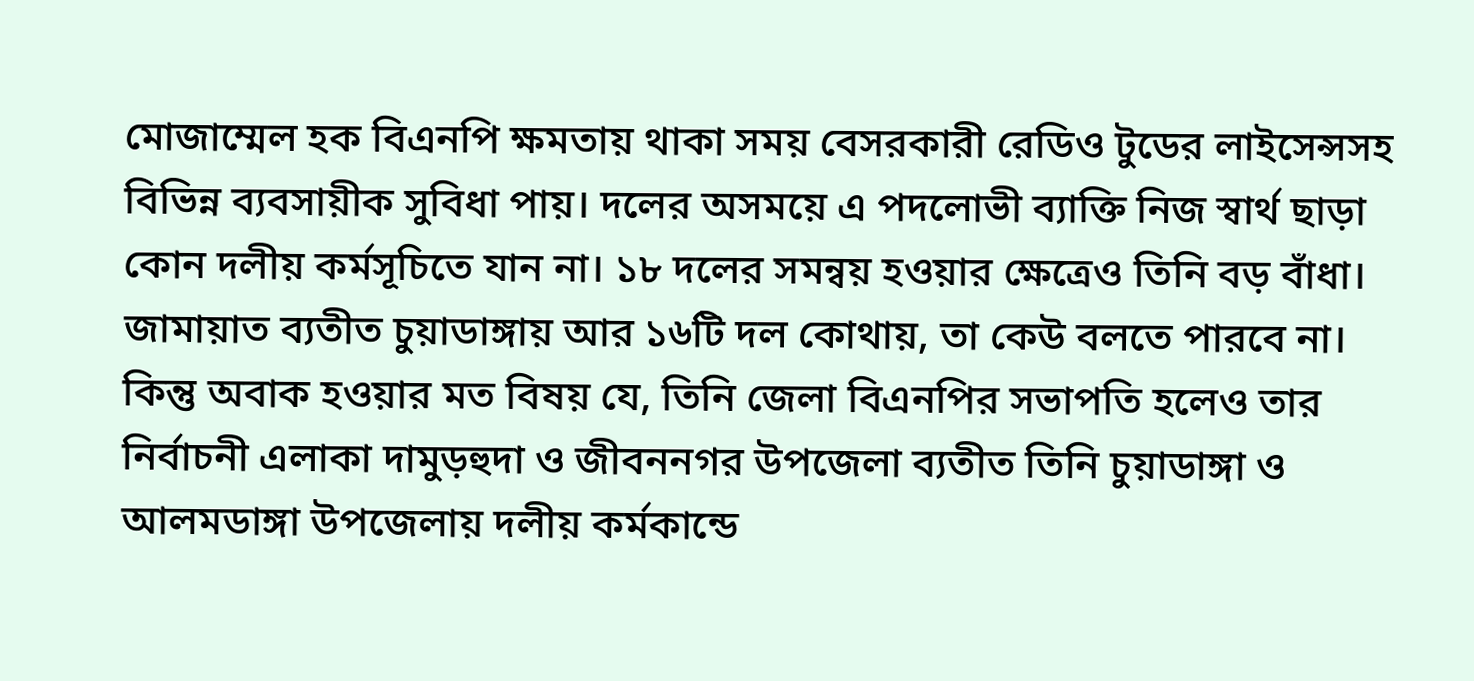মোজাম্মেল হক বিএনপি ক্ষমতায় থাকা সময় বেসরকারী রেডিও টুডের লাইসেন্সসহ বিভিন্ন ব্যবসায়ীক সুবিধা পায়। দলের অসময়ে এ পদলোভী ব্যাক্তি নিজ স্বার্থ ছাড়া কোন দলীয় কর্মসূচিতে যান না। ১৮ দলের সমন্বয় হওয়ার ক্ষেত্রেও তিনি বড় বাঁধা। জামায়াত ব্যতীত চুয়াডাঙ্গায় আর ১৬টি দল কোথায়, তা কেউ বলতে পারবে না। কিন্তু অবাক হওয়ার মত বিষয় যে, তিনি জেলা বিএনপির সভাপতি হলেও তার নির্বাচনী এলাকা দামুড়হুদা ও জীবননগর উপজেলা ব্যতীত তিনি চুয়াডাঙ্গা ও আলমডাঙ্গা উপজেলায় দলীয় কর্মকান্ডে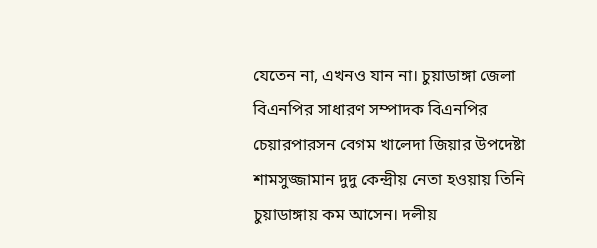যেতেন না, এখনও যান না। চুয়াডাঙ্গা জেলা বিএনপির সাধারণ সম্পাদক বিএনপির চেয়ারপারসন বেগম খালেদা জিয়ার উপদেষ্টা শামসুজ্জামান দুদু কেন্দ্রীয় নেতা হওয়ায় তিনি চুয়াডাঙ্গায় কম আসেন। দলীয়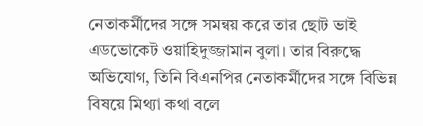নেতাকর্মীদের সঙ্গে সমন্বয় করে তার ছোট ভাই এডভোকেট ওয়াহিদুজ্জামান বুলা। তার বিরুদ্ধে অভিযোগ, তিনি বিএনপির নেতাকর্মীদের সঙ্গে বিভিন্ন বিষয়ে মিথ্যা কথা বলে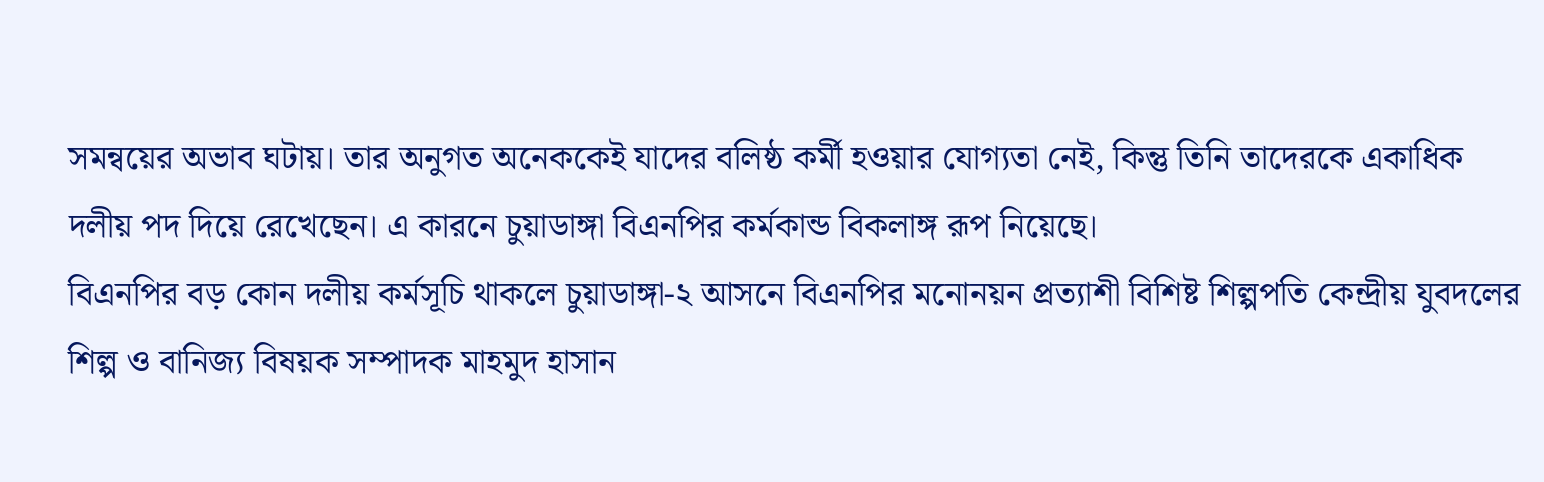সমন্বয়ের অভাব ঘটায়। তার অনুগত অনেককেই যাদের বলিষ্ঠ কর্মী হওয়ার যোগ্যতা নেই, কিন্তু তিনি তাদেরকে একাধিক দলীয় পদ দিয়ে রেখেছেন। এ কারনে চুয়াডাঙ্গা বিএনপির কর্মকান্ড বিকলাঙ্গ রূপ নিয়েছে।
বিএনপির বড় কোন দলীয় কর্মসূচি থাকলে চুয়াডাঙ্গা-২ আসনে বিএনপির মনোনয়ন প্রত্যাশী বিশিষ্ট শিল্পপতি কেন্দ্রীয় যুবদলের শিল্প ও বানিজ্য বিষয়ক সম্পাদক মাহমুদ হাসান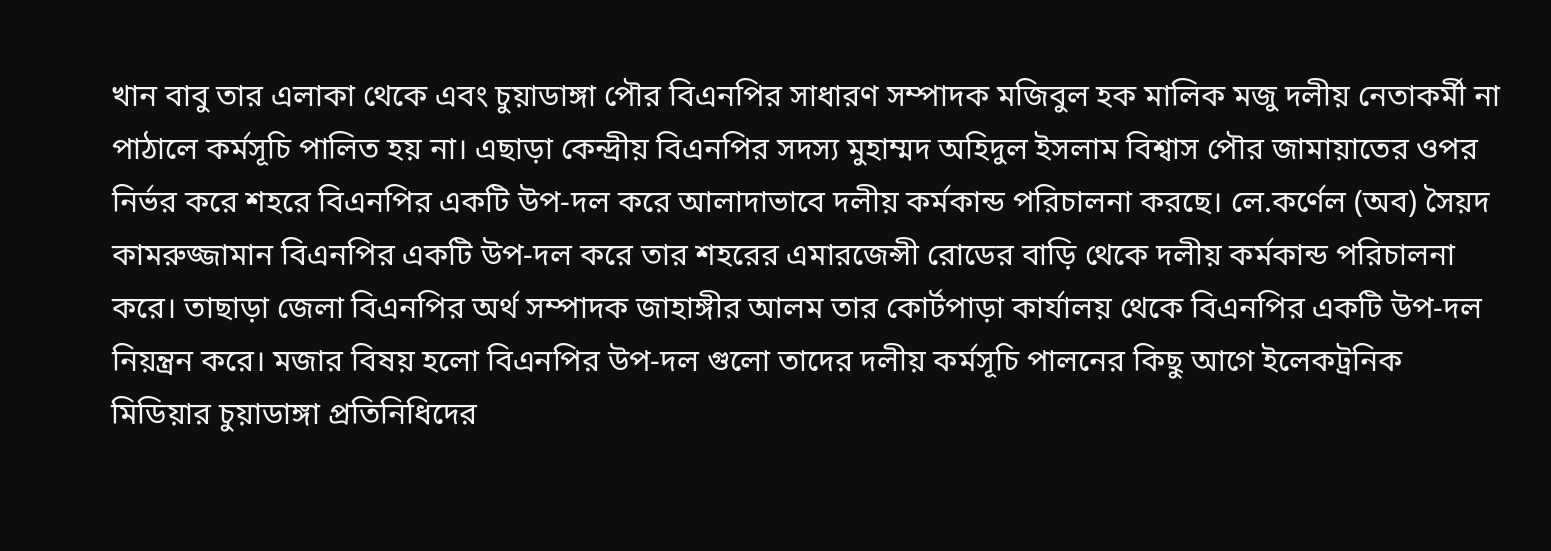খান বাবু তার এলাকা থেকে এবং চুয়াডাঙ্গা পৌর বিএনপির সাধারণ সম্পাদক মজিবুল হক মালিক মজু দলীয় নেতাকর্মী না পাঠালে কর্মসূচি পালিত হয় না। এছাড়া কেন্দ্রীয় বিএনপির সদস্য মুহাম্মদ অহিদুল ইসলাম বিশ্বাস পৌর জামায়াতের ওপর নির্ভর করে শহরে বিএনপির একটি উপ-দল করে আলাদাভাবে দলীয় কর্মকান্ড পরিচালনা করছে। লে.কর্ণেল (অব) সৈয়দ কামরুজ্জামান বিএনপির একটি উপ-দল করে তার শহরের এমারজেন্সী রোডের বাড়ি থেকে দলীয় কর্মকান্ড পরিচালনা করে। তাছাড়া জেলা বিএনপির অর্থ সম্পাদক জাহাঙ্গীর আলম তার কোর্টপাড়া কার্যালয় থেকে বিএনপির একটি উপ-দল নিয়ন্ত্রন করে। মজার বিষয় হলো বিএনপির উপ-দল গুলো তাদের দলীয় কর্মসূচি পালনের কিছু আগে ইলেকট্রনিক মিডিয়ার চুয়াডাঙ্গা প্রতিনিধিদের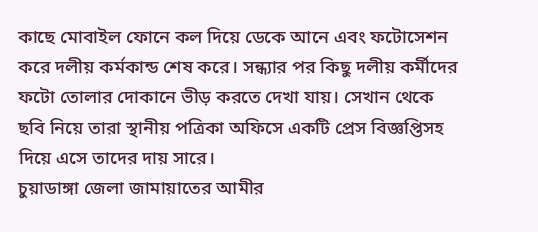কাছে মোবাইল ফোনে কল দিয়ে ডেকে আনে এবং ফটোসেশন করে দলীয় কর্মকান্ড শেষ করে। সন্ধ্যার পর কিছু দলীয় কর্মীদের ফটো তোলার দোকানে ভীড় করতে দেখা যায়। সেখান থেকে ছবি নিয়ে তারা স্থানীয় পত্রিকা অফিসে একটি প্রেস বিজ্ঞপ্তিসহ দিয়ে এসে তাদের দায় সারে।
চুয়াডাঙ্গা জেলা জামায়াতের আমীর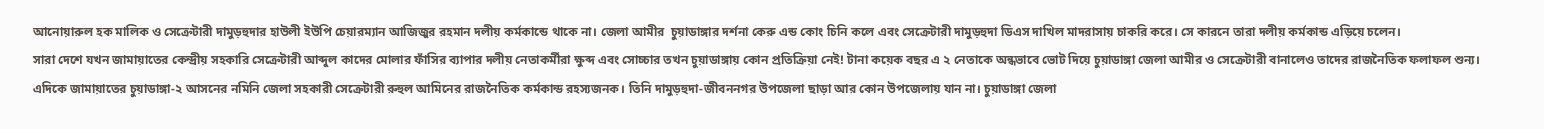আনোয়ারুল হক মালিক ও সেক্রেটারী দামুড়হুদার হাউলী ইউপি চেয়ারম্যান আজিজুর রহমান দলীয় কর্মকান্ডে থাকে না। জেলা আমীর  চুয়াডাঙ্গার দর্শনা কেরু এন্ড কোং চিনি কলে এবং সেক্রেটারী দামুড়হুদা ডিএস দাখিল মাদরাসায় চাকরি করে। সে কারনে তারা দলীয় কর্মকান্ড এড়িয়ে চলেন।
সারা দেশে যখন জামায়াতের কেন্দ্রীয় সহকারি সেক্রেটারী আব্দুল কাদের মোলার ফাঁসির ব্যাপার দলীয় নেতাকর্মীরা ক্ষুব্দ এবং সোচ্চার তখন চুয়াডাঙ্গায় কোন প্রতিক্রিয়া নেই! টানা কয়েক বছর এ ২ নেতাকে অন্ধভাবে ভোট দিয়ে চুয়াডাঙ্গা জেলা আমীর ও সেক্রেটারী বানালেও তাদের রাজনৈতিক ফলাফল শুন্য।
এদিকে জামায়াতের চুয়াডাঙ্গা-২ আসনের নমিনি জেলা সহকারী সেক্রেটারী রুহুল আমিনের রাজনৈতিক কর্মকান্ড রহস্যজনক। তিনি দামুড়হুদা-জীবননগর উপজেলা ছাড়া আর কোন উপজেলায় যান না। চুয়াডাঙ্গা জেলা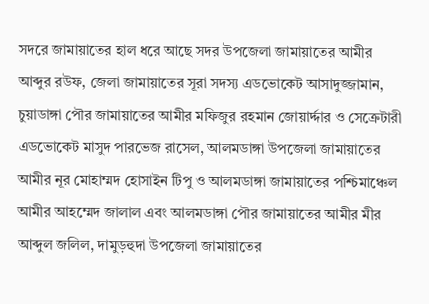সদরে জামায়াতের হাল ধরে আছে সদর উপজেলা জামায়াতের আমীর আব্দুর রউফ, জেলা জামায়াতের সূরা সদস্য এডভোকেট আসাদুজ্জামান, চুয়াডাঙ্গা পৌর জামায়াতের আমীর মফিজুর রহমান জোয়ার্দ্দার ও সেক্রেটারী এডভোকেট মাসুদ পারভেজ রাসেল, আলমডাঙ্গা উপজেলা জামায়াতের আমীর নূর মোহাম্মদ হোসাইন টিপু ও আলমডাঙ্গা জামায়াতের পশ্চিমাঞ্চেল আমীর আহম্মেদ জালাল এবং আলমডাঙ্গা পৌর জামায়াতের আমীর মীর আব্দুল জলিল, দামুড়হুদা উপজেলা জামায়াতের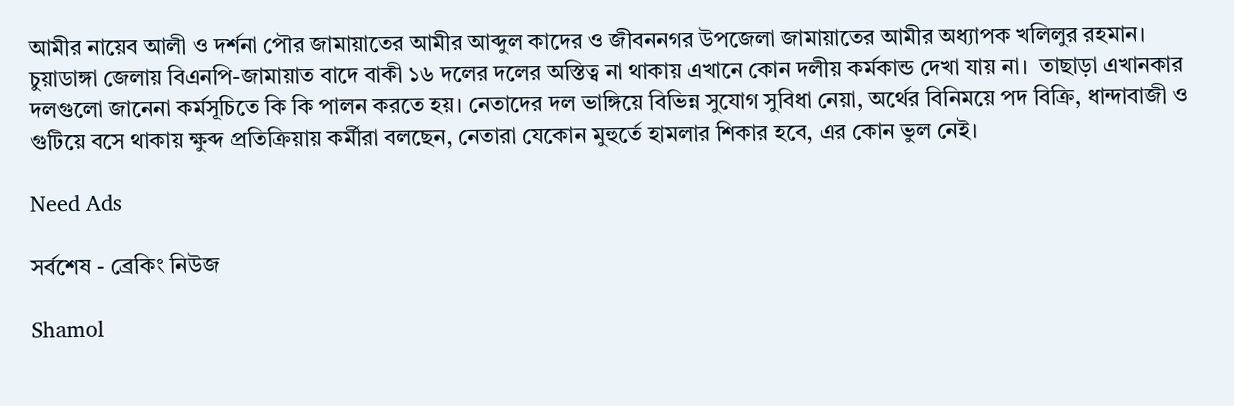আমীর নায়েব আলী ও দর্শনা পৌর জামায়াতের আমীর আব্দুল কাদের ও জীবননগর উপজেলা জামায়াতের আমীর অধ্যাপক খলিলুর রহমান।
চুয়াডাঙ্গা জেলায় বিএনপি-জামায়াত বাদে বাকী ১৬ দলের দলের অস্তিত্ব না থাকায় এখানে কোন দলীয় কর্মকান্ড দেখা যায় না।  তাছাড়া এখানকার দলগুলো জানেনা কর্মসূচিতে কি কি পালন করতে হয়। নেতাদের দল ভাঙ্গিয়ে বিভিন্ন সুযোগ সুবিধা নেয়া, অর্থের বিনিময়ে পদ বিক্রি, ধান্দাবাজী ও গুটিয়ে বসে থাকায় ক্ষুব্দ প্রতিক্রিয়ায় কর্মীরা বলছেন, নেতারা যেকোন মুহুর্তে হামলার শিকার হবে, এর কোন ভুল নেই।

Need Ads

সর্বশেষ - ব্রেকিং নিউজ

Shamol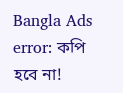Bangla Ads
error: কপি হবে না!